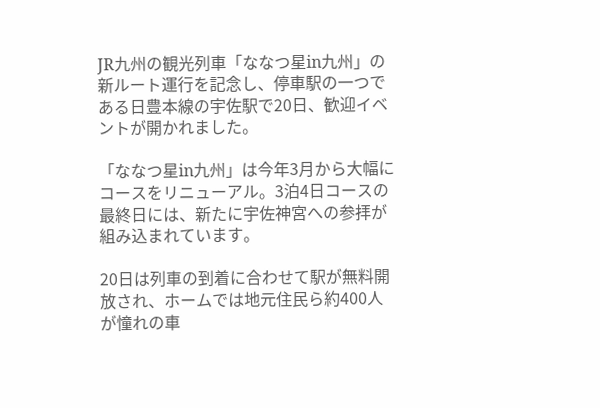JR九州の観光列車「ななつ星in九州」の新ルート運行を記念し、停車駅の一つである日豊本線の宇佐駅で20日、歓迎イベントが開かれました。

「ななつ星in九州」は今年3月から大幅にコースをリニューアル。3泊4日コースの最終日には、新たに宇佐神宮への参拝が組み込まれています。

20日は列車の到着に合わせて駅が無料開放され、ホームでは地元住民ら約400人が憧れの車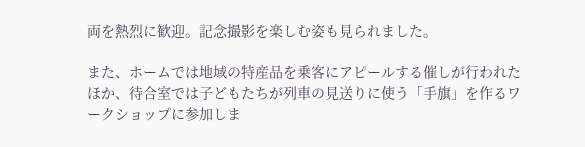両を熱烈に歓迎。記念撮影を楽しむ姿も見られました。

また、ホームでは地域の特産品を乗客にアピールする催しが行われたほか、待合室では子どもたちが列車の見送りに使う「手旗」を作るワークショップに参加しま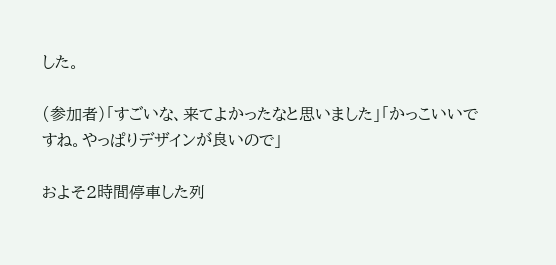した。

(参加者)「すごいな、来てよかったなと思いました」「かっこいいですね。やっぱりデザインが良いので」

およそ2時間停車した列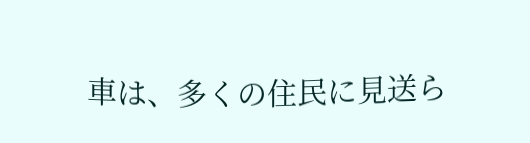車は、多くの住民に見送ら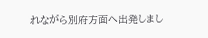れながら別府方面へ出発しまし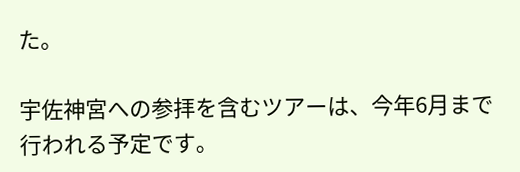た。

宇佐神宮への参拝を含むツアーは、今年6月まで行われる予定です。